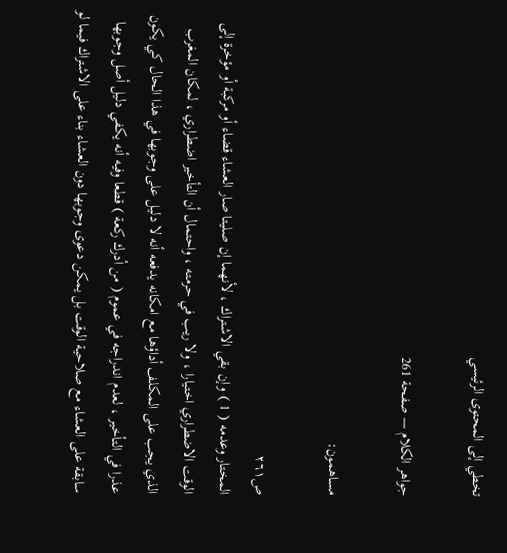تخطي إلى المحتوى الرئيسي

جواهر الكلام — صفحة 261

مساهمون:

ص٢٦١
المختار وعدمه ( 1 ) وإن بقي الاشتراك ، لأنهما إن صليتا صار العشاء قضاء أو مركبة أو مؤخرة إلى الوقت الاضطراري اختيارا ، ولا ريب في حرمته ، واحتمال أن التأخير اضطراري ، لمكان المغرب الذي يجب على المكلف أداؤها مع امكانه يدفعه أنه لا دليل على وجوبها في هذا الحال كي يكون عذرا في التأخير ، لعدم اندراجه في عموم ( من أدرك ركعة ) قطعا وفيه أنه يكفي دليل أصل وجوبها سابقة على العشاء مع صلاحية الوقت بل يمكن دعوى وجوبها دون العشاء بناء على الاشتراك فيما لو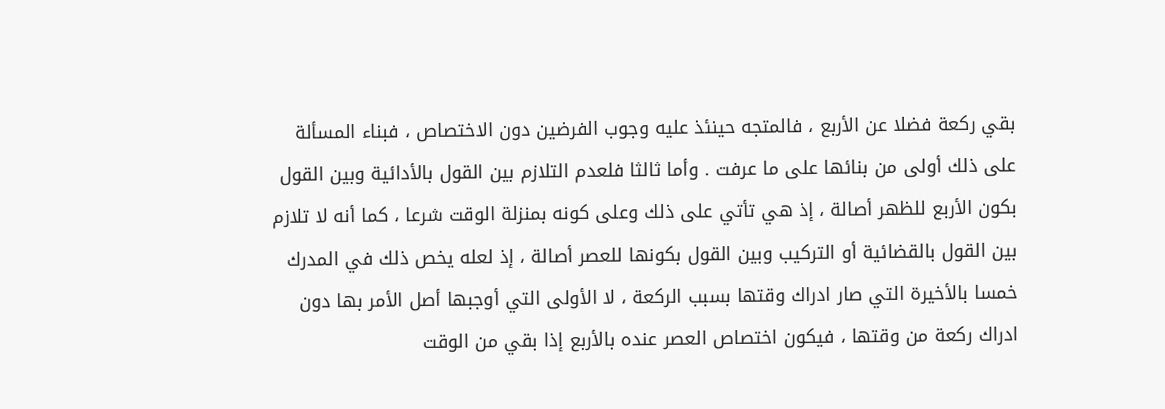بقي ركعة فضلا عن الأربع ، فالمتجه حينئذ عليه وجوب الفرضين دون الاختصاص ، فبناء المسألة على ذلك أولى من بنائها على ما عرفت . وأما ثالثا فلعدم التلازم بين القول بالأدائية وبين القول بكون الأربع للظهر أصالة ، إذ هي تأتي على ذلك وعلى كونه بمنزلة الوقت شرعا ، كما أنه لا تلازم بين القول بالقضائية أو التركيب وبين القول بكونها للعصر أصالة ، إذ لعله يخص ذلك في المدرك خمسا بالأخيرة التي صار ادراك وقتها بسبب الركعة ، لا الأولى التي أوجبها أصل الأمر بها دون ادراك ركعة من وقتها ، فيكون اختصاص العصر عنده بالأربع إذا بقي من الوقت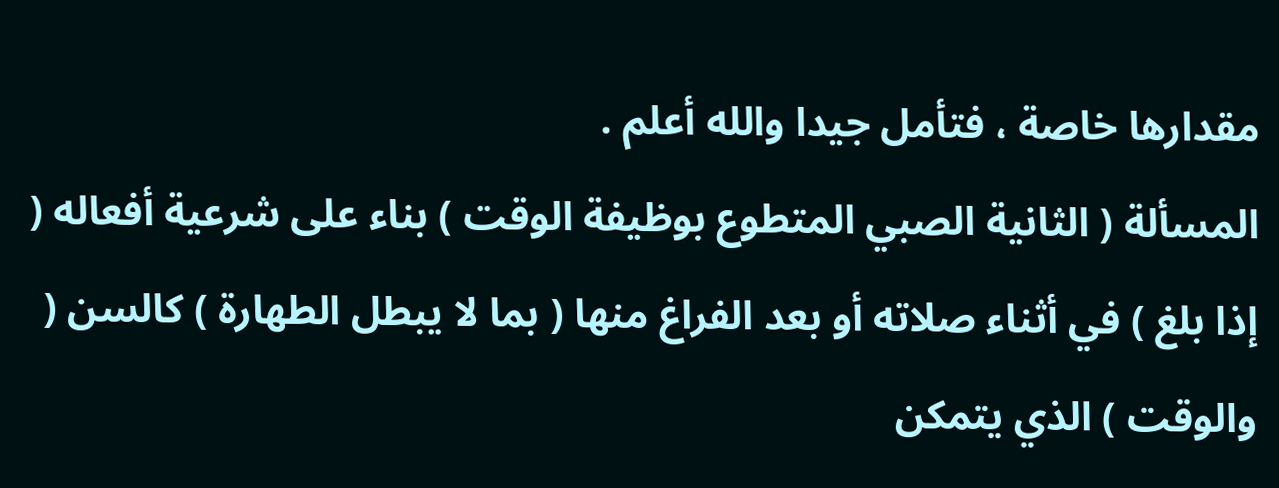مقدارها خاصة ، فتأمل جيدا والله أعلم .
المسألة ( الثانية الصبي المتطوع بوظيفة الوقت ) بناء على شرعية أفعاله ( إذا بلغ ) في أثناء صلاته أو بعد الفراغ منها ( بما لا يبطل الطهارة ) كالسن ( والوقت ) الذي يتمكن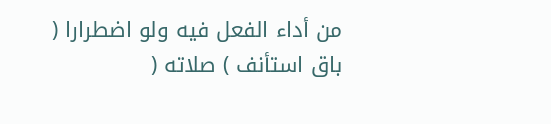من أداء الفعل فيه ولو اضطرارا ( باق استأنف ) صلاته (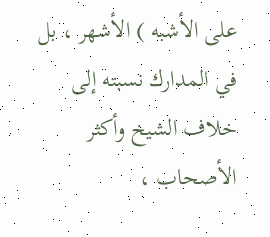على الأشبه ) الأشهر ، بل في المدارك نسبته إلى خلاف الشيخ وأكثر الأصحاب ،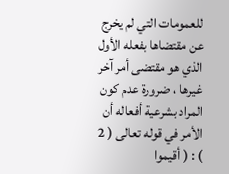للعمومات التي لم يخرج عن مقتضاها بفعله الأول الذي هو مقتضى أمر آخر غيرها ، ضرورة عدم كون المراد بشرعية أفعاله أن الأمر في قوله تعالى ( 2 ) : ( أقيموا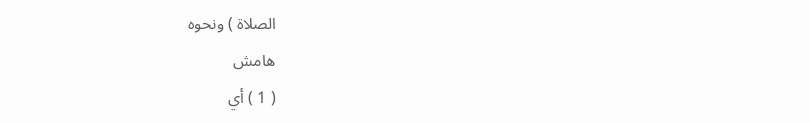الصلاة ) ونحوه
هامش
( 1 ) أي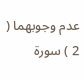عدم وجوبهما ( 2 ) سورة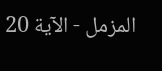المزمل - الآية 20